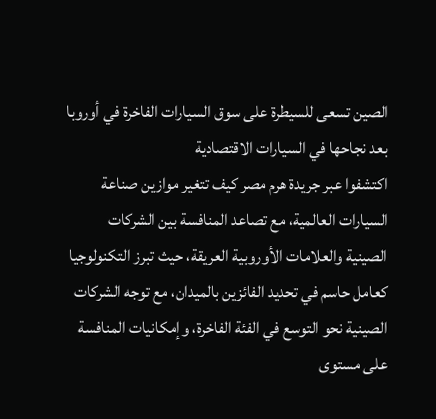الصين تسعى للسيطرة على سوق السيارات الفاخرة في أوروبا بعد نجاحها في السيارات الاقتصادية
اكتشفوا عبر جريدة هرم مصر كيف تتغير موازين صناعة السيارات العالمية، مع تصاعد المنافسة بين الشركات الصينية والعلامات الأوروبية العريقة، حيث تبرز التكنولوجيا كعامل حاسم في تحديد الفائزين بالميدان، مع توجه الشركات الصينية نحو التوسع في الفئة الفاخرة، وإمكانيات المنافسة على مستوى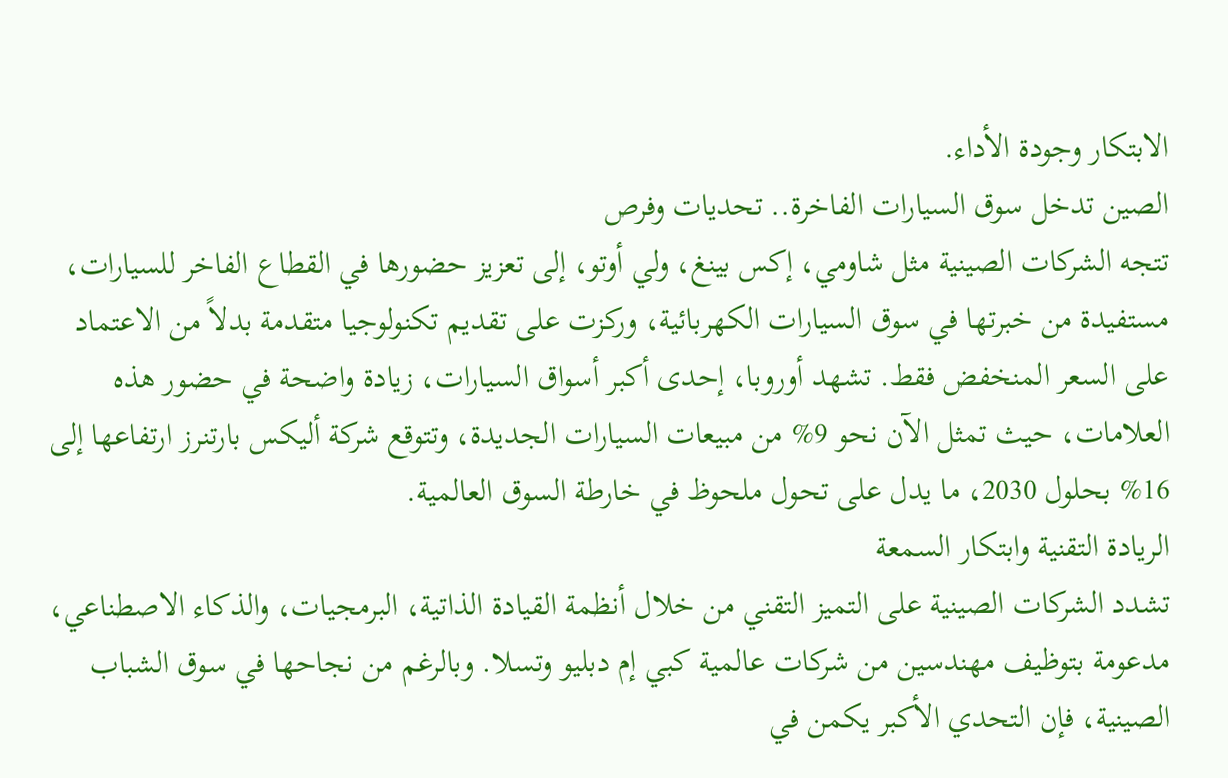الابتكار وجودة الأداء.
الصين تدخل سوق السيارات الفاخرة.. تحديات وفرص
تتجه الشركات الصينية مثل شاومي، إكس بينغ، ولي أوتو، إلى تعزيز حضورها في القطاع الفاخر للسيارات، مستفيدة من خبرتها في سوق السيارات الكهربائية، وركزت على تقديم تكنولوجيا متقدمة بدلاً من الاعتماد على السعر المنخفض فقط. تشهد أوروبا، إحدى أكبر أسواق السيارات، زيادة واضحة في حضور هذه العلامات، حيث تمثل الآن نحو 9% من مبيعات السيارات الجديدة، وتتوقع شركة أليكس بارتنرز ارتفاعها إلى 16% بحلول 2030، ما يدل على تحول ملحوظ في خارطة السوق العالمية.
الريادة التقنية وابتكار السمعة
تشدد الشركات الصينية على التميز التقني من خلال أنظمة القيادة الذاتية، البرمجيات، والذكاء الاصطناعي، مدعومة بتوظيف مهندسين من شركات عالمية كبي إم دبليو وتسلا. وبالرغم من نجاحها في سوق الشباب الصينية، فإن التحدي الأكبر يكمن في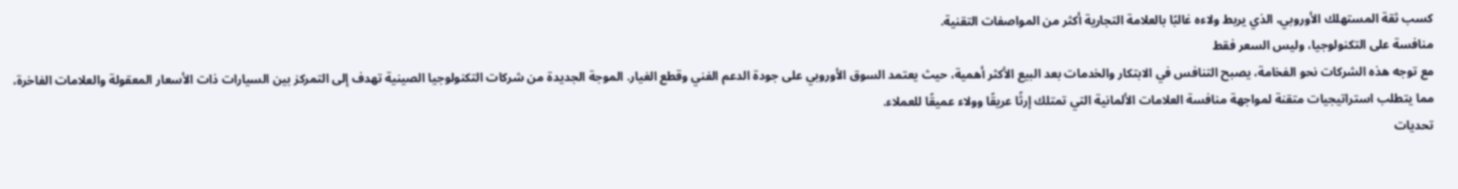كسب ثقة المستهلك الأوروبي، الذي يربط ولاءه غالبًا بالعلامة التجارية أكثر من المواصفات التقنية.
منافسة على التكنولوجيا، وليس السعر فقط
مع توجه هذه الشركات نحو الفخامة، يصبح التنافس في الابتكار والخدمات بعد البيع الأكثر أهمية، حيث يعتمد السوق الأوروبي على جودة الدعم الفني وقطع الغيار. الموجة الجديدة من شركات التكنولوجيا الصينية تهدف إلى التمركز بين السيارات ذات الأسعار المعقولة والعلامات الفاخرة، مما يتطلب استراتيجيات متقنة لمواجهة منافسة العلامات الألمانية التي تمتلك إرثًا عريقًا وولاء عميقًا للعملاء.
تحديات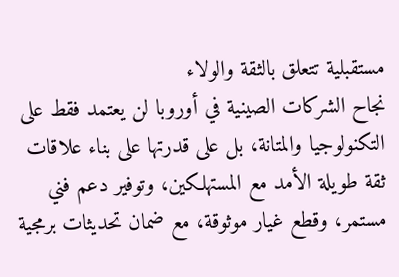مستقبلية تتعلق بالثقة والولاء
نجاح الشركات الصينية في أوروبا لن يعتمد فقط على التكنولوجيا والمتانة، بل على قدرتها على بناء علاقات ثقة طويلة الأمد مع المستهلكين، وتوفير دعم فني مستمر، وقطع غيار موثوقة، مع ضمان تحديثات برمجية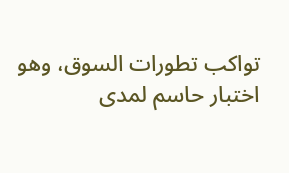تواكب تطورات السوق، وهو اختبار حاسم لمدى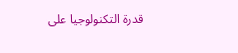قدرة التكنولوجيا على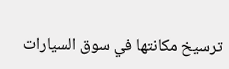ترسيخ مكانتها في سوق السيارات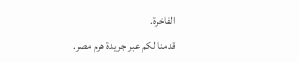الفاخرة.
قدمنا لكم عبر جريدة هرم مصر.